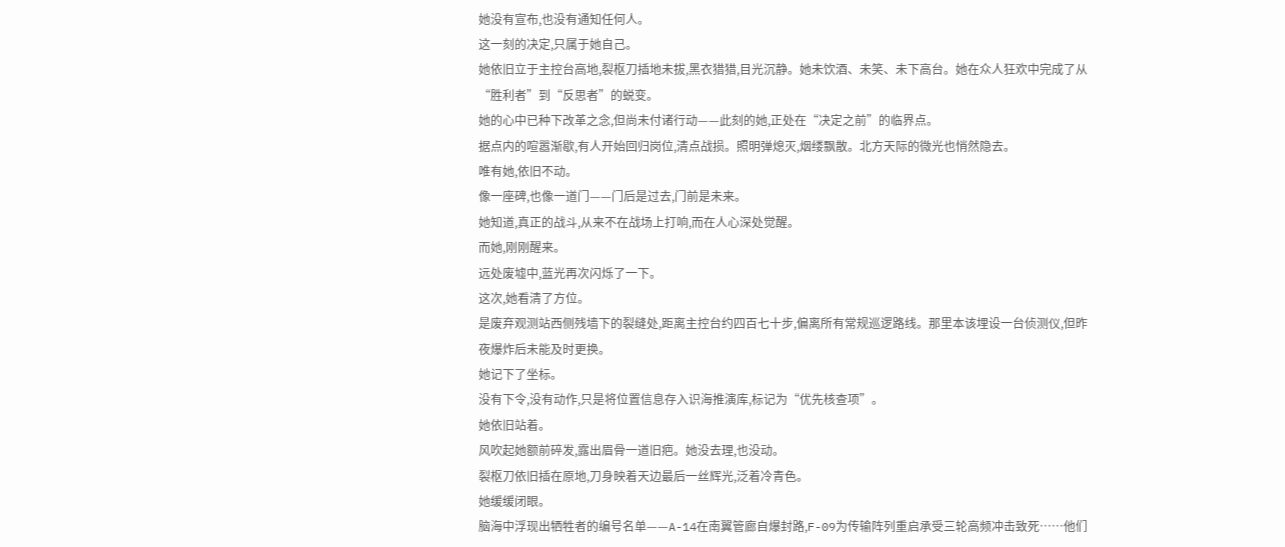她没有宣布,也没有通知任何人。
这一刻的决定,只属于她自己。
她依旧立于主控台高地,裂枢刀插地未拔,黑衣猎猎,目光沉静。她未饮酒、未笑、未下高台。她在众人狂欢中完成了从“胜利者”到“反思者”的蜕变。
她的心中已种下改革之念,但尚未付诸行动——此刻的她,正处在“决定之前”的临界点。
据点内的喧嚣渐歇,有人开始回归岗位,清点战损。照明弹熄灭,烟缕飘散。北方天际的微光也悄然隐去。
唯有她,依旧不动。
像一座碑,也像一道门——门后是过去,门前是未来。
她知道,真正的战斗,从来不在战场上打响,而在人心深处觉醒。
而她,刚刚醒来。
远处废墟中,蓝光再次闪烁了一下。
这次,她看清了方位。
是废弃观测站西侧残墙下的裂缝处,距离主控台约四百七十步,偏离所有常规巡逻路线。那里本该埋设一台侦测仪,但昨夜爆炸后未能及时更换。
她记下了坐标。
没有下令,没有动作,只是将位置信息存入识海推演库,标记为“优先核查项”。
她依旧站着。
风吹起她额前碎发,露出眉骨一道旧疤。她没去理,也没动。
裂枢刀依旧插在原地,刀身映着天边最后一丝辉光,泛着冷青色。
她缓缓闭眼。
脑海中浮现出牺牲者的编号名单——A-14在南翼管廊自爆封路,F-09为传输阵列重启承受三轮高频冲击致死……他们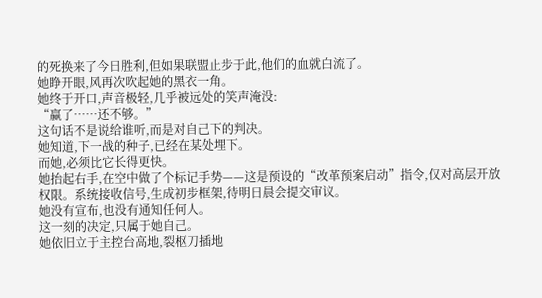的死换来了今日胜利,但如果联盟止步于此,他们的血就白流了。
她睁开眼,风再次吹起她的黑衣一角。
她终于开口,声音极轻,几乎被远处的笑声淹没:
“赢了……还不够。”
这句话不是说给谁听,而是对自己下的判决。
她知道,下一战的种子,已经在某处埋下。
而她,必须比它长得更快。
她抬起右手,在空中做了个标记手势——这是预设的“改革预案启动”指令,仅对高层开放权限。系统接收信号,生成初步框架,待明日晨会提交审议。
她没有宣布,也没有通知任何人。
这一刻的决定,只属于她自己。
她依旧立于主控台高地,裂枢刀插地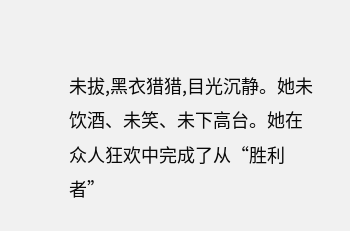未拔,黑衣猎猎,目光沉静。她未饮酒、未笑、未下高台。她在众人狂欢中完成了从“胜利者”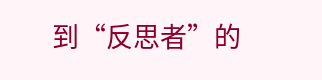到“反思者”的